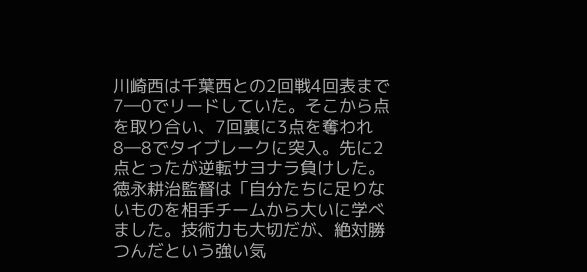川崎西は千葉西との2回戦4回表まで7―0でリードしていた。そこから点を取り合い、7回裏に3点を奪われ8―8でタイブレークに突入。先に2点とったが逆転サヨナラ負けした。徳永耕治監督は「自分たちに足りないものを相手チームから大いに学べました。技術力も大切だが、絶対勝つんだという強い気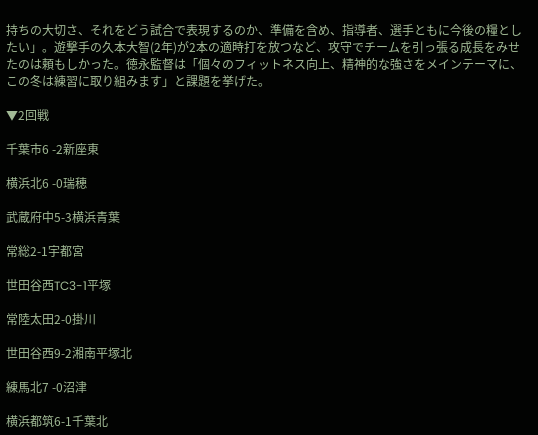持ちの大切さ、それをどう試合で表現するのか、準備を含め、指導者、選手ともに今後の糧としたい」。遊撃手の久本大智(2年)が2本の適時打を放つなど、攻守でチームを引っ張る成長をみせたのは頼もしかった。徳永監督は「個々のフィットネス向上、精神的な強さをメインテーマに、この冬は練習に取り組みます」と課題を挙げた。

▼2回戦

千葉市6 -2新座東

横浜北6 -0瑞穂

武蔵府中5-3横浜青葉

常総2-1宇都宮

世田谷西TC3-1平塚

常陸太田2-0掛川

世田谷西9-2湘南平塚北

練馬北7 -0沼津

横浜都筑6-1千葉北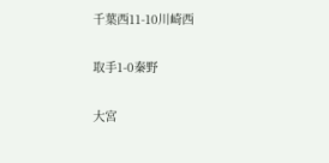千葉西11-10川崎西

取手1-0秦野

大宮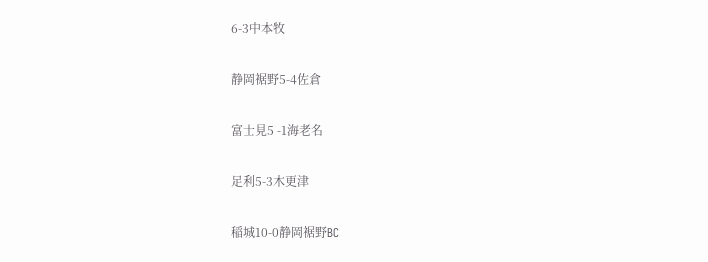6-3中本牧

静岡裾野5-4佐倉

富士見5 -1海老名

足利5-3木更津

稲城10-0静岡裾野BC